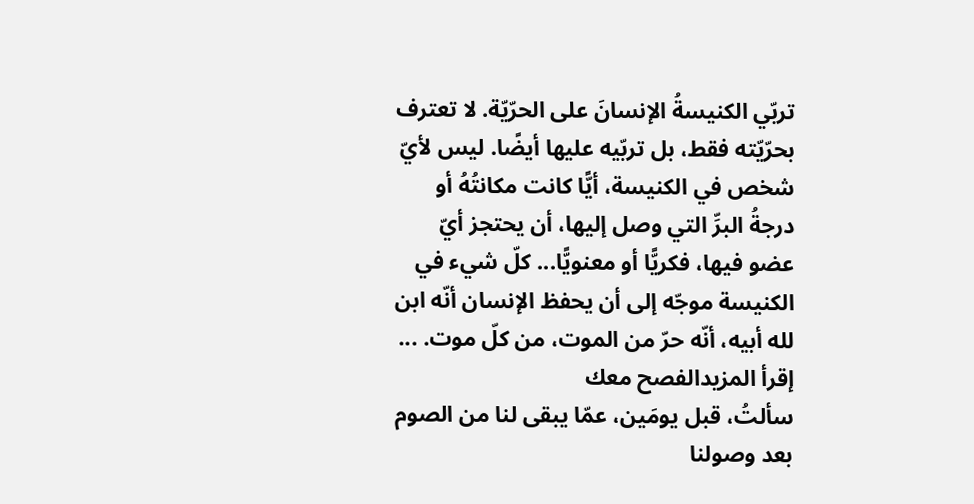تربّي الكنيسةُ الإنسانَ على الحرّيّة. لا تعترف بحرّيّته فقط، بل تربّيه عليها أيضًا. ليس لأيّ شخص في الكنيسة، أيًّا كانت مكانتُهُ أو درجةُ البرِّ التي وصل إليها، أن يحتجز أيّ عضو فيها، فكريًّا أو معنويًّا... كلّ شيء في الكنيسة موجّه إلى أن يحفظ الإنسان أنّه ابن لله أبيه، أنّه حرّ من الموت، من كلّ موت. ...
إقرأ المزيدالفصح معك
سألتُ، قبل يومَين، عمّا يبقى لنا من الصوم بعد وصولنا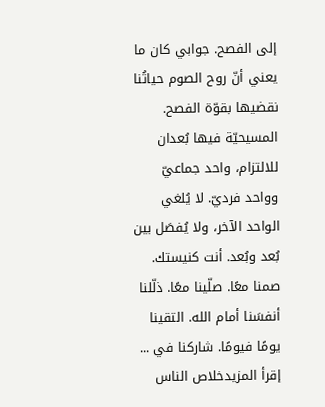إلى الفصح. جوابي كان ما يعني أنّ روح الصوم حياتُنا نقضيها بقوّة الفصح. المسيحيّة فيها بُعدان للالتزام، واحد جماعيّ وواحد فرديّ. لا يُلغي الواحد الآخر، ولا يُفصَل بين بُعد وبُعد. أنت كنيستك. صمنا معًا. صلّينا معًا. ذلّلنا أنفسَنا أمام الله. التقينا يومًا فيومًا. شاركنا في ...
إقرأ المزيدخلاص الناس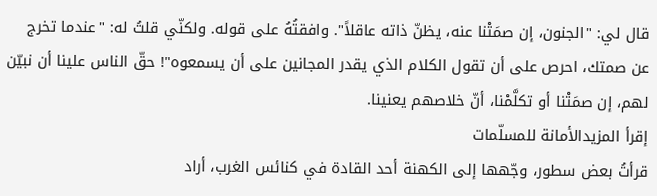قال لي: "الجنون، إن صمَتْنا عنه، يظنّ ذاته عاقلاً". وافقتُهُ على قوله. ولكنّي قلتُ له: "عندما تخرج عن صمتك، احرص على أن تقول الكلام الذي يقدر المجانين على أن يسمعوه"! حقّ الناس علينا أن نبيّن لهم، إن صمَتْنا أو تكلَّمْنا، أنّ خلاصهم يعنينا.
إقرأ المزيدالأمانة للمسلّمات
قرأتُ بعض سطور، وجّهها إلى الكهنة أحد القادة في كنائس الغرب، أراد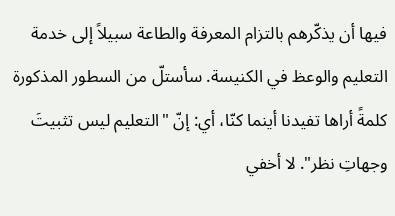فيها أن يذكّرهم بالتزام المعرفة والطاعة سبيلاً إلى خدمة التعليم والوعظ في الكنيسة. سأستلّ من السطور المذكورة كلمةً أراها تفيدنا أينما كنّا، أي: إنّ "التعليم ليس تثبيتَ وجهاتِ نظر". لا أخفي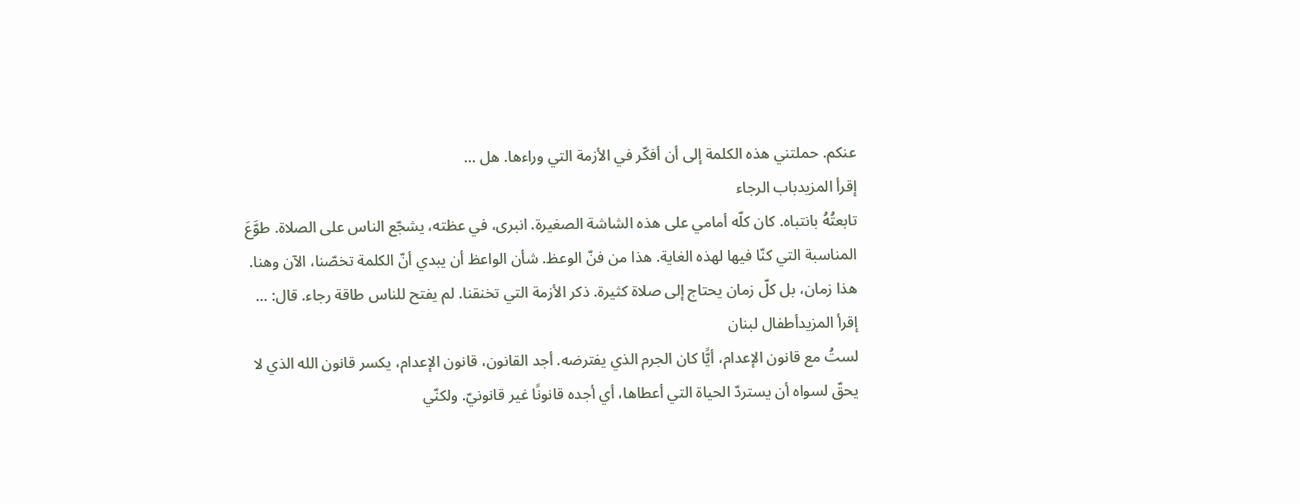عنكم. حملتني هذه الكلمة إلى أن أفكّر في الأزمة التي وراءها. هل ...
إقرأ المزيدباب الرجاء
تابعتُهُ بانتباه. كان كلّه أمامي على هذه الشاشة الصغيرة. انبرى، في عظته، يشجّع الناس على الصلاة. طوَّعَ المناسبة التي كنّا فيها لهذه الغاية. هذا من فنّ الوعظ. شأن الواعظ أن يبدي أنّ الكلمة تخصّنا، الآن وهنا. هذا زمان، بل كلّ زمان يحتاج إلى صلاة كثيرة. ذكر الأزمة التي تخنقنا. لم يفتح للناس طاقة رجاء. قال: ...
إقرأ المزيدأطفال لبنان
لستُ مع قانون الإعدام، أيًّا كان الجرم الذي يفترضه. أجد القانون، قانون الإعدام، يكسر قانون الله الذي لا يحقّ لسواه أن يستردّ الحياة التي أعطاها، أي أجده قانونًا غير قانونيّ. ولكنّي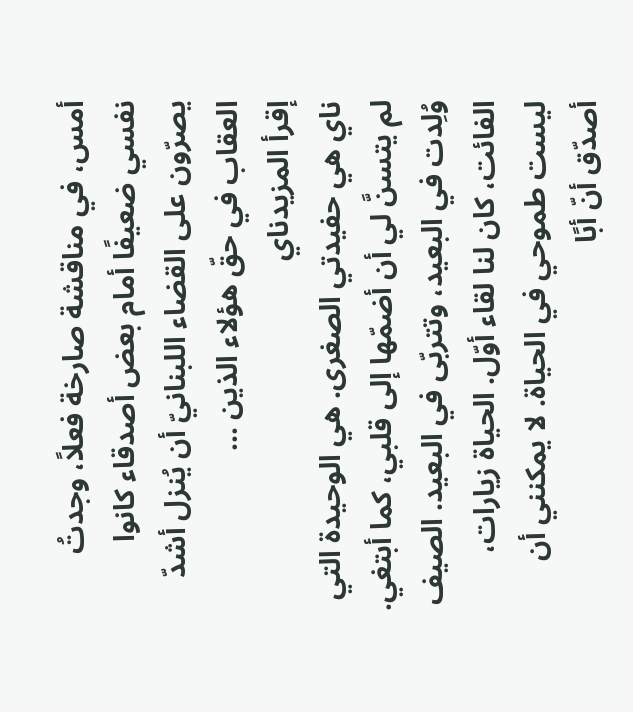أمس، في مناقشة صارخة فعلاً، وجدتُ نفسي ضعيفًا أمام بعض أصدقاء كانوا يصرّون على القضاء اللبنانيّ أن يُنزل أشدّ العقاب في حقّ هؤلاء الذين ...
إقرأ المزيدناي
ناي هي حفيدتي الصغرى. هي الوحيدة التي لم يتسنَّ لي أن أضمّها إلى قلبي، كما أبتغي. وُلِدت في البعيد، وتتربّى في البعيد. الصيف الفائت، كان لنا لقاء أوّل. الحياة زيارات، ليست طموحي في الحياة. لا يمكنني أن أصدّق أنّ أبًا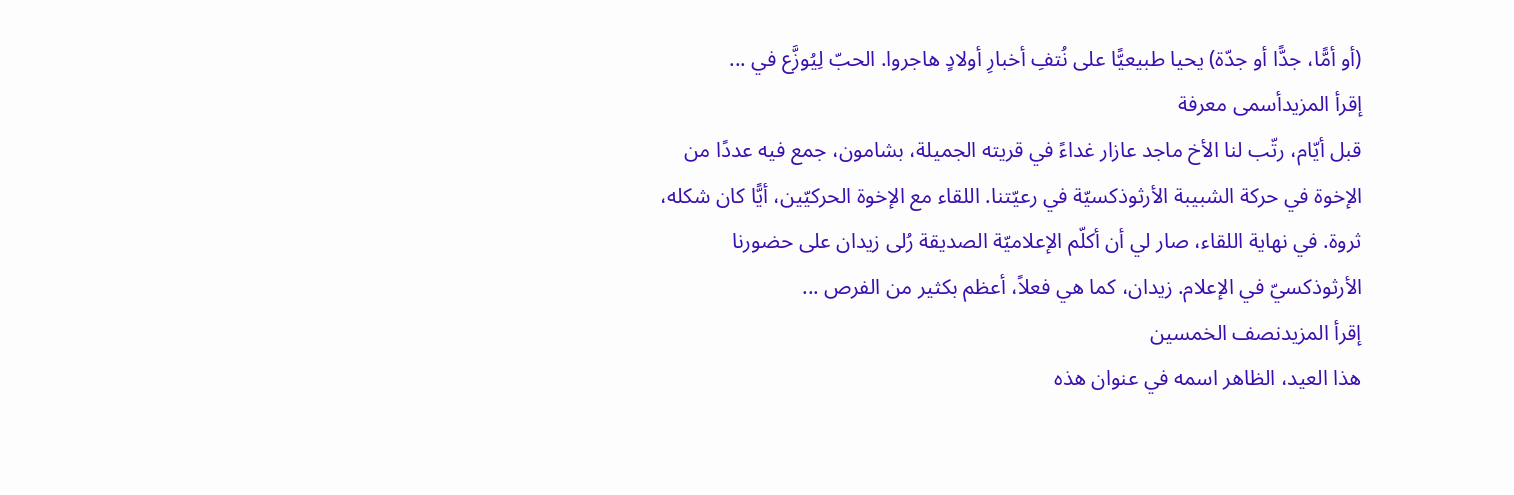(أو أمًّا، جدًّا أو جدّة) يحيا طبيعيًّا على نُتفِ أخبارِ أولادٍ هاجروا. الحبّ لِيُوزَّع في ...
إقرأ المزيدأسمى معرفة
قبل أيّام، رتّب لنا الأخ ماجد عازار غداءً في قريته الجميلة، بشامون، جمع فيه عددًا من الإخوة في حركة الشبيبة الأرثوذكسيّة في رعيّتنا. اللقاء مع الإخوة الحركيّين، أيًّا كان شكله، ثروة. في نهاية اللقاء، صار لي أن أكلّم الإعلاميّة الصديقة رُلى زيدان على حضورنا الأرثوذكسيّ في الإعلام. زيدان، كما هي فعلاً، أعظم بكثير من الفرص ...
إقرأ المزيدنصف الخمسين
هذا العيد، الظاهر اسمه في عنوان هذه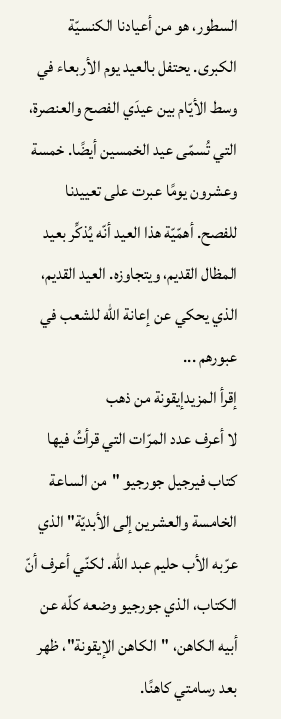السطور، هو من أعيادنا الكنسيّة الكبرى. يحتفل بالعيد يوم الأربعاء في وسط الأيّام بين عيدَي الفصح والعنصرة، التي تُسمّى عيد الخمسين أيضًا. خمسة وعشرون يومًا عبرت على تعييدنا للفصح. أهمّيّة هذا العيد أنّه يُذكِّر بعيد المظال القديم، ويتجاوزه. العيد القديم، الذي يحكي عن إعانة الله للشعب في عبورهم ...
إقرأ المزيدإيقونة من ذهب
لا أعرف عدد المرّات التي قرأتُ فيها كتاب فيرجيل جورجيو "من الساعة الخامسة والعشرين إلى الأبديّة" الذي عرّبه الأب حليم عبد الله. لكنّي أعرف أنّ الكتاب، الذي جورجيو وضعه كلّه عن أبيه الكاهن، "الكاهن الإيقونة"، ظهر بعد رسامتي كاهنًا.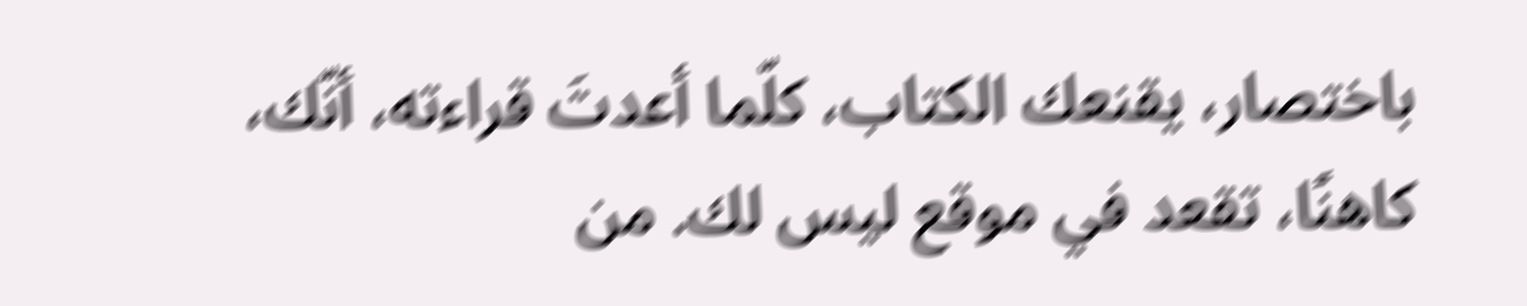باختصار، يقنعك الكتاب، كلّما أعدتَ قراءته، أنّك، كاهنًا، تقعد في موقع ليس لك. من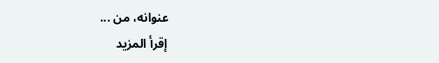عنوانه، من ...
إقرأ المزيد